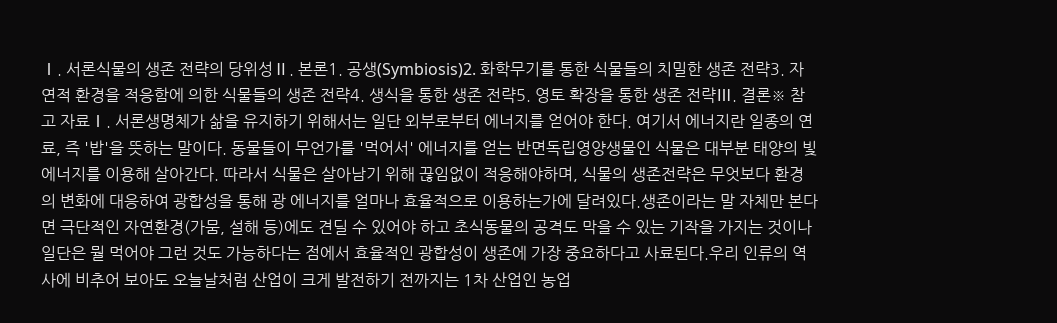Ⅰ. 서론식물의 생존 전략의 당위성Ⅱ. 본론1. 공생(Symbiosis)2. 화학무기를 통한 식물들의 치밀한 생존 전략3. 자연적 환경을 적응함에 의한 식물들의 생존 전략4. 생식을 통한 생존 전략5. 영토 확장을 통한 생존 전략Ⅲ. 결론※ 참고 자료Ⅰ. 서론생명체가 삶을 유지하기 위해서는 일단 외부로부터 에너지를 얻어야 한다. 여기서 에너지란 일종의 연료, 즉 '밥'을 뜻하는 말이다. 동물들이 무언가를 '먹어서' 에너지를 얻는 반면독립영양생물인 식물은 대부분 태양의 빛에너지를 이용해 살아간다. 따라서 식물은 살아남기 위해 끊임없이 적응해야하며, 식물의 생존전략은 무엇보다 환경의 변화에 대응하여 광합성을 통해 광 에너지를 얼마나 효율적으로 이용하는가에 달려있다.생존이라는 말 자체만 본다면 극단적인 자연환경(가뭄, 설해 등)에도 견딜 수 있어야 하고 초식동물의 공격도 막을 수 있는 기작을 가지는 것이나 일단은 뭘 먹어야 그런 것도 가능하다는 점에서 효율적인 광합성이 생존에 가장 중요하다고 사료된다.우리 인류의 역사에 비추어 보아도 오늘날처럼 산업이 크게 발전하기 전까지는 1차 산업인 농업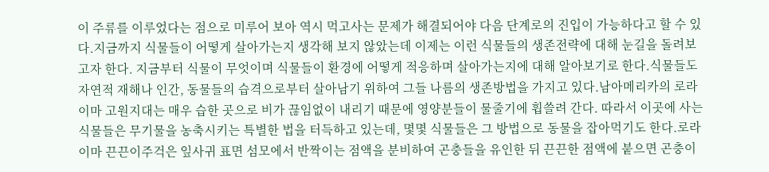이 주류를 이루었다는 점으로 미루어 보아 역시 먹고사는 문제가 해결되어야 다음 단계로의 진입이 가능하다고 할 수 있다.지금까지 식물들이 어떻게 살아가는지 생각해 보지 않았는데 이제는 이런 식물들의 생존전략에 대해 눈길을 돌려보고자 한다. 지금부터 식물이 무엇이며 식물들이 환경에 어떻게 적응하며 살아가는지에 대해 알아보기로 한다.식물들도 자연적 재해나 인간, 동물들의 습격으로부터 살아남기 위하여 그들 나름의 생존방법을 가지고 있다.남아메리카의 로라이마 고원지대는 매우 습한 곳으로 비가 끊임없이 내리기 때문에 영양분들이 물줄기에 휩쓸려 간다. 따라서 이곳에 사는 식물들은 무기물을 농축시키는 특별한 법을 터득하고 있는데, 몇몇 식물들은 그 방법으로 동물을 잡아먹기도 한다.로라이마 끈끈이주걱은 잎사귀 표면 섬모에서 반짝이는 점액을 분비하여 곤충들을 유인한 뒤 끈끈한 점액에 붙으면 곤충이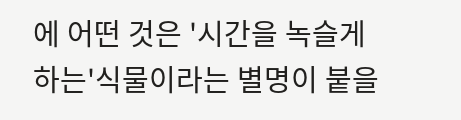에 어떤 것은 '시간을 녹슬게 하는'식물이라는 별명이 붙을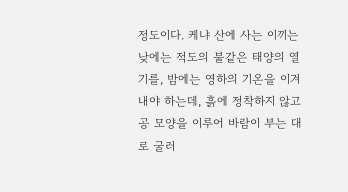정도이다. 케냐 산에 사는 이끼는 낮에는 적도의 불같은 태양의 열기를, 밤에는 영하의 기온을 이겨내야 하는데, 흙에 정착하지 않고 공 모양을 이루어 바람이 부는 대로 굴러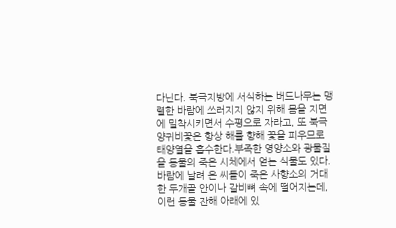다닌다. 북극지방에 서식하는 버드나무는 맹렬한 바람에 쓰러지지 않지 위해 몸을 지면에 밀착시키면서 수평으로 자라고, 또 북극 양귀비꽃은 항상 해를 향해 꽃을 피우므로 태양열을 흡수한다.부족한 영양소와 광물질을 동물의 죽은 시체에서 얻는 식물도 있다. 바람에 날려 온 씨들이 죽은 사향소의 거대한 두개골 안이나 갈비뼈 속에 떨어지는데, 이런 동물 잔해 아래에 있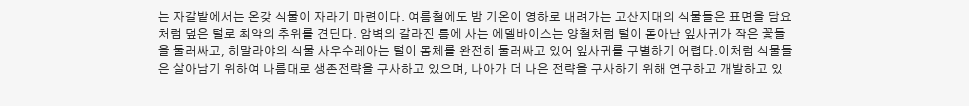는 자갈밭에서는 온갖 식물이 자라기 마련이다. 여름철에도 밤 기온이 영하로 내려가는 고산지대의 식물들은 표면을 담요처럼 덮은 털로 최악의 추위를 견딘다. 암벽의 갈라진 틈에 사는 에델바이스는 양철처럼 털이 돋아난 잎사귀가 작은 꽃들을 둘러싸고, 히말라야의 식물 사우수레아는 털이 몸체를 완전히 둘러싸고 있어 잎사귀를 구별하기 어렵다.이처럼 식물들은 살아남기 위하여 나름대로 생존전략을 구사하고 있으며, 나아가 더 나은 전략을 구사하기 위해 연구하고 개발하고 있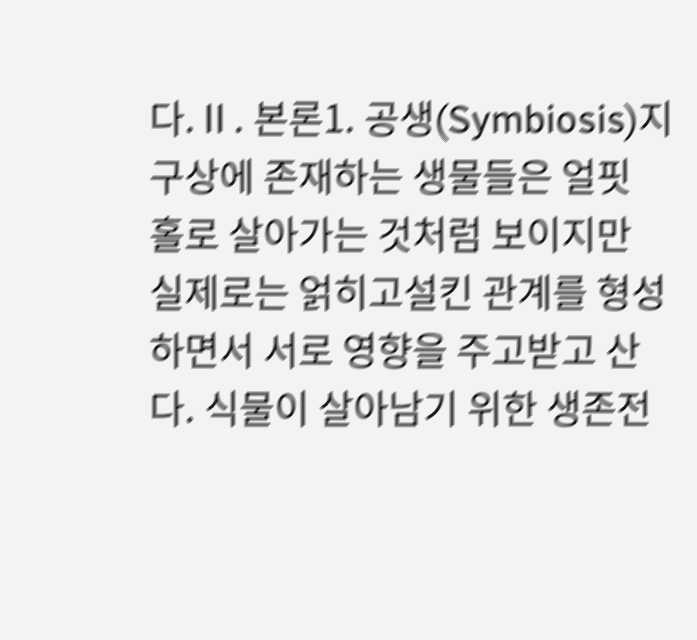다.Ⅱ. 본론1. 공생(Symbiosis)지구상에 존재하는 생물들은 얼핏 홀로 살아가는 것처럼 보이지만 실제로는 얽히고설킨 관계를 형성하면서 서로 영향을 주고받고 산다. 식물이 살아남기 위한 생존전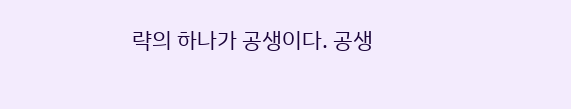략의 하나가 공생이다. 공생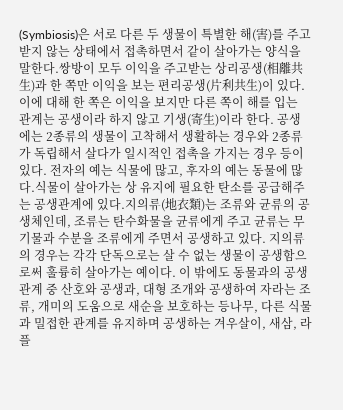(Symbiosis)은 서로 다른 두 생물이 특별한 해(害)를 주고받지 않는 상태에서 접촉하면서 같이 살아가는 양식을 말한다.쌍방이 모두 이익을 주고받는 상리공생(相離共生)과 한 쪽만 이익을 보는 편리공생(片利共生)이 있다. 이에 대해 한 쪽은 이익을 보지만 다른 쪽이 해를 입는 관계는 공생이라 하지 않고 기생(寄生)이라 한다. 공생에는 2종류의 생물이 고착해서 생활하는 경우와 2종류가 독립해서 살다가 일시적인 접촉을 가지는 경우 등이 있다. 전자의 예는 식물에 많고, 후자의 예는 동물에 많다.식물이 살아가는 상 유지에 필요한 탄소를 공급해주는 공생관계에 있다.지의류(地衣類)는 조류와 균류의 공생체인데, 조류는 탄수화물을 균류에게 주고 균류는 무기물과 수분을 조류에게 주면서 공생하고 있다. 지의류의 경우는 각각 단독으로는 살 수 없는 생물이 공생함으로써 훌륭히 살아가는 예이다. 이 밖에도 동물과의 공생관계 중 산호와 공생과, 대형 조개와 공생하여 자라는 조류, 개미의 도움으로 새순을 보호하는 등나무, 다른 식물과 밀접한 관계를 유지하며 공생하는 겨우살이, 새삼, 라플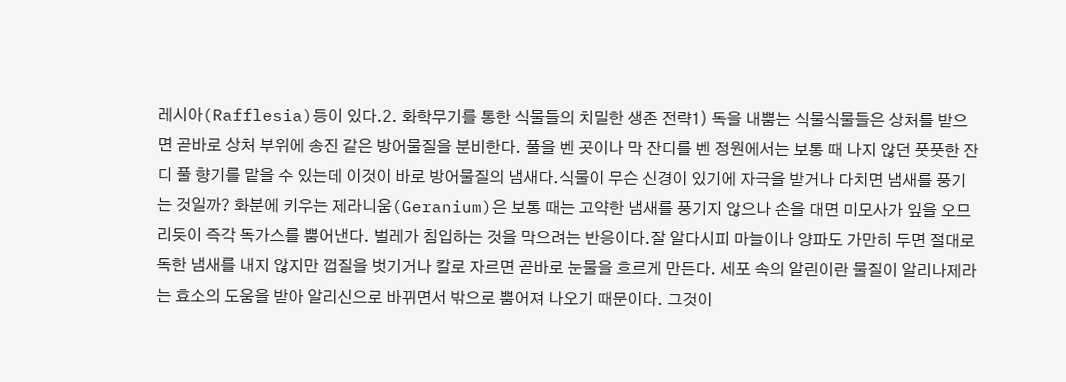레시아(Rafflesia)등이 있다.2. 화학무기를 통한 식물들의 치밀한 생존 전략1) 독을 내뿜는 식물식물들은 상처를 받으면 곧바로 상처 부위에 송진 같은 방어물질을 분비한다. 풀을 벤 곳이나 막 잔디를 벤 정원에서는 보통 때 나지 않던 풋풋한 잔디 풀 향기를 맡을 수 있는데 이것이 바로 방어물질의 냄새다.식물이 무슨 신경이 있기에 자극을 받거나 다치면 냄새를 풍기는 것일까? 화분에 키우는 제라니움(Geranium)은 보통 때는 고약한 냄새를 풍기지 않으나 손을 대면 미모사가 잎을 오므리듯이 즉각 독가스를 뿜어낸다. 벌레가 침입하는 것을 막으려는 반응이다.잘 알다시피 마늘이나 양파도 가만히 두면 절대로 독한 냄새를 내지 않지만 껍질을 벗기거나 칼로 자르면 곧바로 눈물을 흐르게 만든다. 세포 속의 알린이란 물질이 알리나제라는 효소의 도움을 받아 알리신으로 바뀌면서 밖으로 뿜어져 나오기 때문이다. 그것이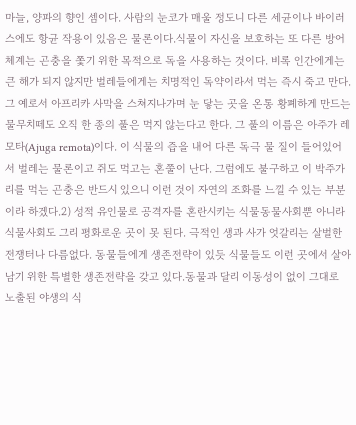마늘, 양파의 향인 셈이다. 사람의 눈코가 매울 정도니 다른 세균이나 바이러스에도 항균 작용이 있음은 물론이다.식물이 자신을 보호하는 또 다른 방어체계는 곤충을 쫓기 위한 목적으로 독을 사용하는 것이다. 비록 인간에게는 큰 해가 되지 않지만 벌레들에게는 치명적인 독약이라서 먹는 즉시 죽고 만다. 그 예로서 아프리카 사막을 스쳐지나가며 눈 닿는 곳을 온통 황폐하게 만드는 물무치떼도 오직 한 종의 풀은 먹지 않는다고 한다. 그 풀의 이름은 아주가 레모타(Ajuga remota)이다. 이 식물의 즙을 내어 다른 독극 물 질이 들어있어서 벌레는 물론이고 쥐도 먹고는 혼쭐이 난다. 그럼에도 불구하고 이 박주가리를 먹는 곤충은 반드시 있으니 이런 것이 자연의 조화를 느낄 수 있는 부분이라 하겠다.2) 성적 유인물로 공격자를 혼란시키는 식물동물사회뿐 아니라 식물사회도 그리 평화로운 곳이 못 된다. 극적인 생과 사가 엇갈리는 살벌한 전쟁터나 다름없다. 동물들에게 생존전략이 있듯 식물들도 이런 곳에서 살아남기 위한 특별한 생존전략을 갖고 있다.동물과 달리 이동성이 없이 그대로 노출된 야생의 식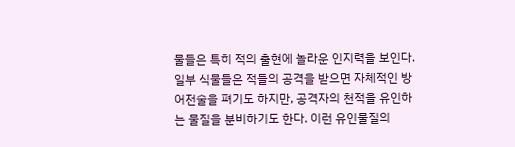물들은 특히 적의 출현에 놀라운 인지력을 보인다. 일부 식물들은 적들의 공격을 받으면 자체적인 방어전술을 펴기도 하지만, 공격자의 천적을 유인하는 물질을 분비하기도 한다. 이런 유인물질의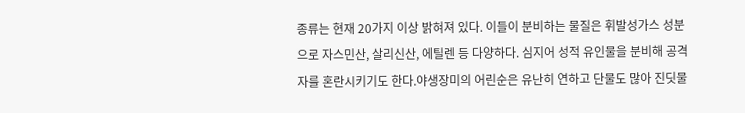종류는 현재 20가지 이상 밝혀져 있다. 이들이 분비하는 물질은 휘발성가스 성분으로 자스민산, 살리신산, 에틸렌 등 다양하다. 심지어 성적 유인물을 분비해 공격자를 혼란시키기도 한다.야생장미의 어린순은 유난히 연하고 단물도 많아 진딧물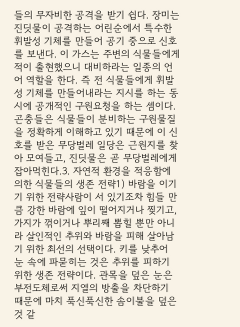들의 무자비한 공격을 받기 쉽다. 장미는 진딧물이 공격하는 어린순에서 특수한 휘발성 기체를 만들어 공기 중으로 신호를 보낸다. 이 가스는 주변의 식물들에게 적이 출현했으니 대비하라는 일종의 언어 역할을 한다. 즉 전 식물들에게 휘발성 기체를 만들어내라는 지시를 하는 동시에 공개적인 구원요청을 하는 셈이다.곤충들은 식물들이 분비하는 구원물질을 정확하게 이해하고 있기 때문에 이 신호를 받은 무당벌레 일당은 근원지를 찾아 모여들고, 진딧물은 곧 무당벌레에게 잡아먹힌다.3. 자연적 환경을 적응함에 의한 식물들의 생존 전략1) 바람을 이기기 위한 전략사람이 서 있기조차 힘들 만큼 강한 바람에 잎이 떨어지거나 찢기고, 가지가 꺾이거나 뿌리째 뽑힐 뿐만 아니라 살인적인 추위와 바람을 피해 살아남기 위한 최선의 선택이다. 키를 낮추어 눈 속에 파묻히는 것은 추위를 피하기 위한 생존 전략이다. 관목을 덮은 눈은 부전도체로써 지열의 방출을 차단하기 때문에 마치 푹신푹신한 솜이불을 덮은 것 같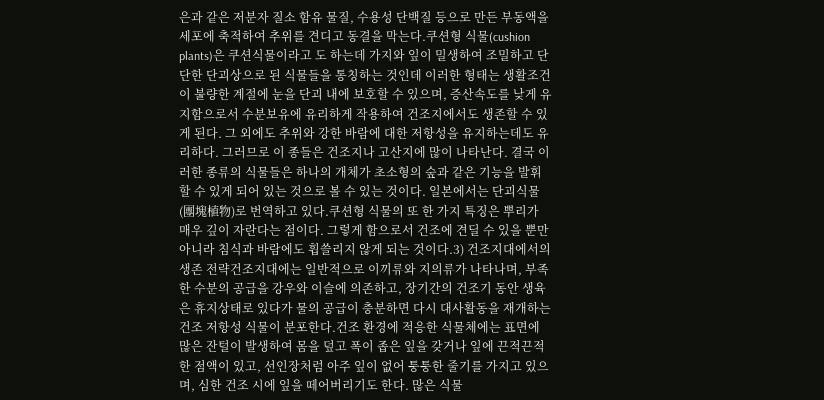은과 같은 저분자 질소 함유 물질, 수용성 단백질 등으로 만든 부동액을 세포에 축적하여 추위를 견디고 동결을 막는다.쿠션형 식물(cushion plants)은 쿠션식물이라고 도 하는데 가지와 잎이 밀생하여 조밀하고 단단한 단괴상으로 된 식물들을 통칭하는 것인데 이러한 형태는 생활조건이 불량한 계절에 눈을 단괴 내에 보호할 수 있으며, 증산속도를 낮게 유지함으로서 수분보유에 유리하게 작용하여 건조지에서도 생존할 수 있게 된다. 그 외에도 추위와 강한 바람에 대한 저항성을 유지하는데도 유리하다. 그러므로 이 종들은 건조지나 고산지에 많이 나타난다. 결국 이러한 종류의 식물들은 하나의 개체가 초소형의 숲과 같은 기능을 발휘할 수 있게 되어 있는 것으로 볼 수 있는 것이다. 일본에서는 단괴식물(團塊植物)로 번역하고 있다.쿠션형 식물의 또 한 가지 특징은 뿌리가 매우 깊이 자란다는 점이다. 그렇게 함으로서 건조에 견딜 수 있을 뿐만 아니라 침식과 바람에도 휩쓸리지 않게 되는 것이다.3) 건조지대에서의 생존 전략건조지대에는 일반적으로 이끼류와 지의류가 나타나며, 부족한 수분의 공급을 강우와 이슬에 의존하고, 장기간의 건조기 동안 생육은 휴지상태로 있다가 물의 공급이 충분하면 다시 대사활동을 재개하는 건조 저항성 식물이 분포한다.건조 환경에 적응한 식물체에는 표면에 많은 잔털이 발생하여 몸을 덮고 폭이 좁은 잎을 갖거나 잎에 끈적끈적한 점액이 있고, 선인장처럼 아주 잎이 없어 퉁퉁한 줄기를 가지고 있으며, 심한 건조 시에 잎을 떼어버리기도 한다. 많은 식물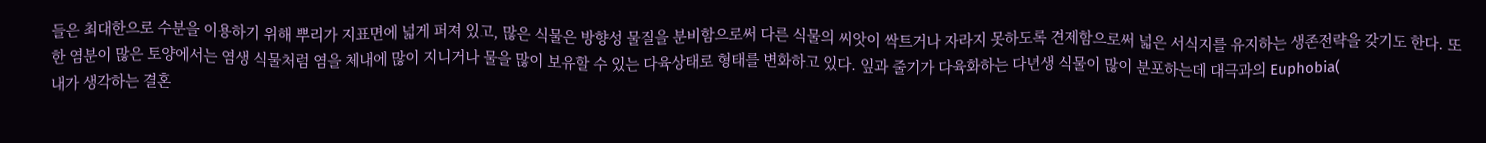들은 최대한으로 수분을 이용하기 위해 뿌리가 지표면에 넓게 퍼져 있고, 많은 식물은 방향성 물질을 분비함으로써 다른 식물의 씨앗이 싹트거나 자라지 못하도록 견제함으로써 넓은 서식지를 유지하는 생존전략을 갖기도 한다. 또한 염분이 많은 토양에서는 염생 식물처럼 염을 체내에 많이 지니거나 물을 많이 보유할 수 있는 다육상태로 형태를 변화하고 있다. 잎과 줄기가 다육화하는 다년생 식물이 많이 분포하는데 대극과의 Euphobia(
내가 생각하는 결혼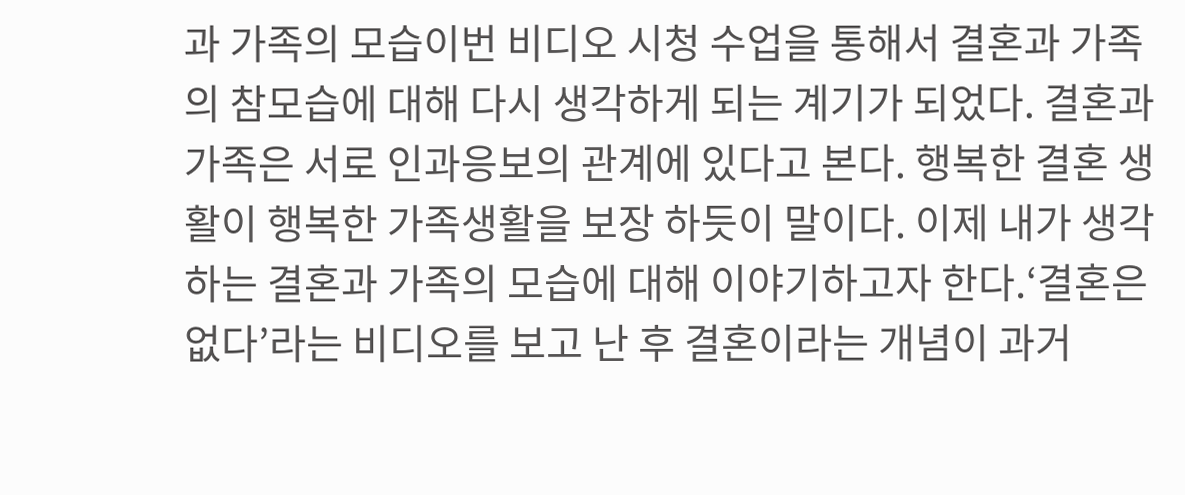과 가족의 모습이번 비디오 시청 수업을 통해서 결혼과 가족의 참모습에 대해 다시 생각하게 되는 계기가 되었다. 결혼과 가족은 서로 인과응보의 관계에 있다고 본다. 행복한 결혼 생활이 행복한 가족생활을 보장 하듯이 말이다. 이제 내가 생각하는 결혼과 가족의 모습에 대해 이야기하고자 한다.‘결혼은 없다’라는 비디오를 보고 난 후 결혼이라는 개념이 과거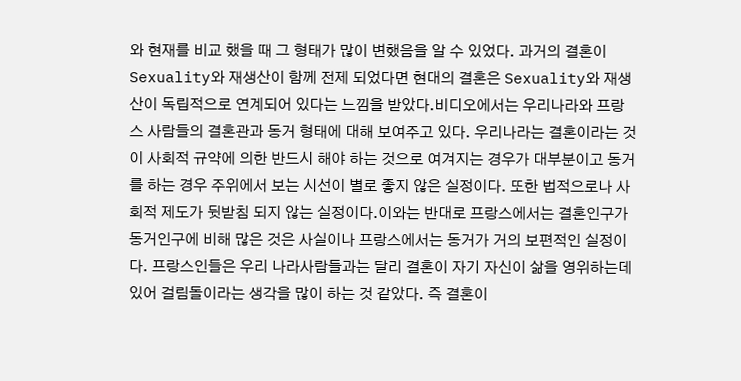와 현재를 비교 했을 때 그 형태가 많이 변했음을 알 수 있었다. 과거의 결혼이 Sexuality와 재생산이 함께 전제 되었다면 현대의 결혼은 Sexuality와 재생산이 독립적으로 연계되어 있다는 느낌을 받았다.비디오에서는 우리나라와 프랑스 사람들의 결혼관과 동거 형태에 대해 보여주고 있다. 우리나라는 결혼이라는 것이 사회적 규약에 의한 반드시 해야 하는 것으로 여겨지는 경우가 대부분이고 동거를 하는 경우 주위에서 보는 시선이 별로 좋지 않은 실정이다. 또한 법적으로나 사회적 제도가 뒷받침 되지 않는 실정이다.이와는 반대로 프랑스에서는 결혼인구가 동거인구에 비해 많은 것은 사실이나 프랑스에서는 동거가 거의 보편적인 실정이다. 프랑스인들은 우리 나라사람들과는 달리 결혼이 자기 자신이 삶을 영위하는데 있어 걸림돌이라는 생각을 많이 하는 것 같았다. 즉 결혼이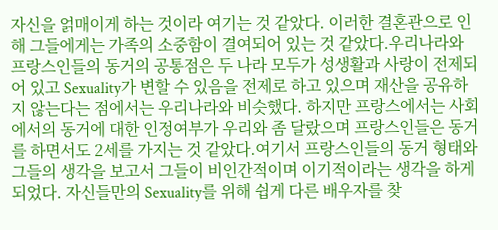자신을 얽매이게 하는 것이라 여기는 것 같았다. 이러한 결혼관으로 인해 그들에게는 가족의 소중함이 결여되어 있는 것 같았다.우리나라와 프랑스인들의 동거의 공통점은 두 나라 모두가 성생활과 사랑이 전제되어 있고 Sexuality가 변할 수 있음을 전제로 하고 있으며 재산을 공유하지 않는다는 점에서는 우리나라와 비슷했다. 하지만 프랑스에서는 사회에서의 동거에 대한 인정여부가 우리와 좀 달랐으며 프랑스인들은 동거를 하면서도 2세를 가지는 것 같았다.여기서 프랑스인들의 동거 형태와 그들의 생각을 보고서 그들이 비인간적이며 이기적이라는 생각을 하게 되었다. 자신들만의 Sexuality를 위해 쉽게 다른 배우자를 찾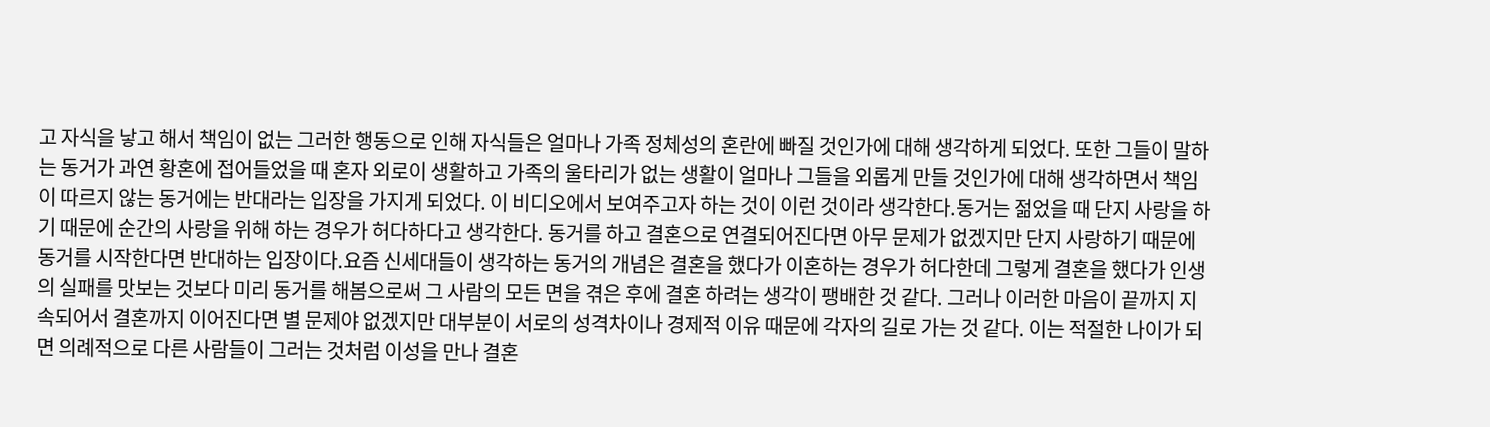고 자식을 낳고 해서 책임이 없는 그러한 행동으로 인해 자식들은 얼마나 가족 정체성의 혼란에 빠질 것인가에 대해 생각하게 되었다. 또한 그들이 말하는 동거가 과연 황혼에 접어들었을 때 혼자 외로이 생활하고 가족의 울타리가 없는 생활이 얼마나 그들을 외롭게 만들 것인가에 대해 생각하면서 책임이 따르지 않는 동거에는 반대라는 입장을 가지게 되었다. 이 비디오에서 보여주고자 하는 것이 이런 것이라 생각한다.동거는 젊었을 때 단지 사랑을 하기 때문에 순간의 사랑을 위해 하는 경우가 허다하다고 생각한다. 동거를 하고 결혼으로 연결되어진다면 아무 문제가 없겠지만 단지 사랑하기 때문에 동거를 시작한다면 반대하는 입장이다.요즘 신세대들이 생각하는 동거의 개념은 결혼을 했다가 이혼하는 경우가 허다한데 그렇게 결혼을 했다가 인생의 실패를 맛보는 것보다 미리 동거를 해봄으로써 그 사람의 모든 면을 겪은 후에 결혼 하려는 생각이 팽배한 것 같다. 그러나 이러한 마음이 끝까지 지속되어서 결혼까지 이어진다면 별 문제야 없겠지만 대부분이 서로의 성격차이나 경제적 이유 때문에 각자의 길로 가는 것 같다. 이는 적절한 나이가 되면 의례적으로 다른 사람들이 그러는 것처럼 이성을 만나 결혼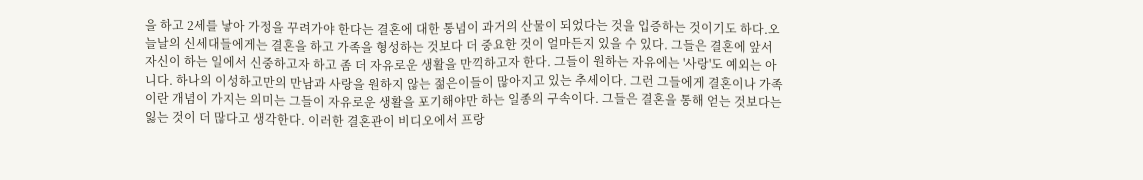을 하고 2세를 낳아 가정을 꾸려가야 한다는 결혼에 대한 통념이 과거의 산물이 되었다는 것을 입증하는 것이기도 하다.오늘날의 신세대들에게는 결혼을 하고 가족을 형성하는 것보다 더 중요한 것이 얼마든지 있을 수 있다. 그들은 결혼에 앞서 자신이 하는 일에서 신중하고자 하고 좀 더 자유로운 생활을 만끽하고자 한다. 그들이 원하는 자유에는 '사랑'도 예외는 아니다. 하나의 이성하고만의 만남과 사랑을 원하지 않는 젊은이들이 많아지고 있는 추세이다. 그런 그들에게 결혼이나 가족이란 개념이 가지는 의미는 그들이 자유로운 생활을 포기해야만 하는 일종의 구속이다. 그들은 결혼을 통해 얻는 것보다는 잃는 것이 더 많다고 생각한다. 이러한 결혼관이 비디오에서 프랑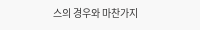스의 경우와 마찬가지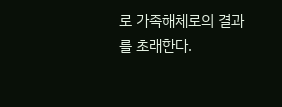로 가족해체로의 결과를 초래한다.